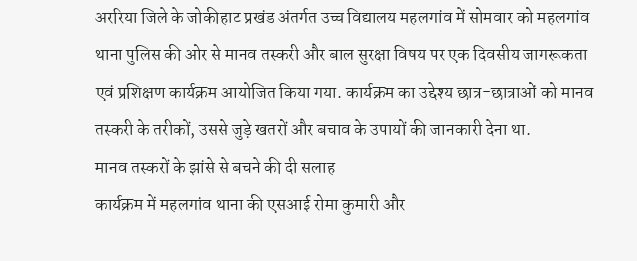अररिया जिले के जोकीहाट प्रखंड अंतर्गत उच्च विद्यालय महलगांव में सोमवार को महलगांव थाना पुलिस की ओर से मानव तस्करी और बाल सुरक्षा विषय पर एक दिवसीय जागरूकता एवं प्रशिक्षण कार्यक्रम आयोजित किया गया. कार्यक्रम का उद्देश्य छात्र-छात्राओं को मानव तस्करी के तरीकों, उससे जुड़े खतरों और बचाव के उपायों की जानकारी देना था.
मानव तस्करों के झांसे से बचने की दी सलाह
कार्यक्रम में महलगांव थाना की एसआई रोमा कुमारी और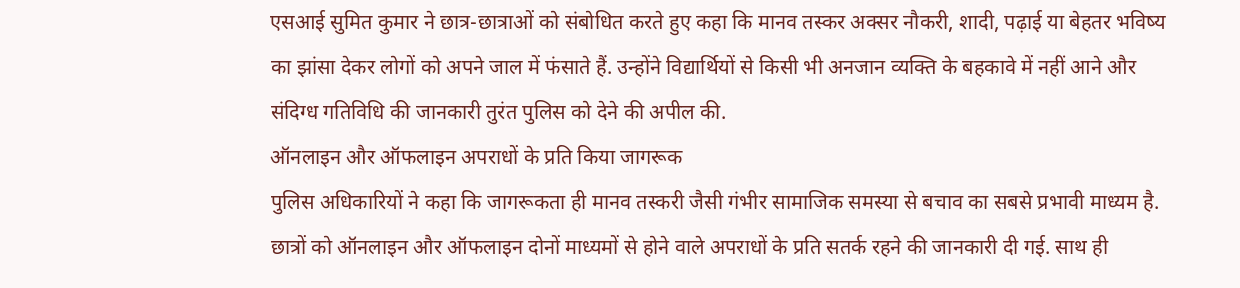एसआई सुमित कुमार ने छात्र-छात्राओं को संबोधित करते हुए कहा कि मानव तस्कर अक्सर नौकरी, शादी, पढ़ाई या बेहतर भविष्य का झांसा देकर लोगों को अपने जाल में फंसाते हैं. उन्होंने विद्यार्थियों से किसी भी अनजान व्यक्ति के बहकावे में नहीं आने और संदिग्ध गतिविधि की जानकारी तुरंत पुलिस को देने की अपील की.
ऑनलाइन और ऑफलाइन अपराधों के प्रति किया जागरूक
पुलिस अधिकारियों ने कहा कि जागरूकता ही मानव तस्करी जैसी गंभीर सामाजिक समस्या से बचाव का सबसे प्रभावी माध्यम है. छात्रों को ऑनलाइन और ऑफलाइन दोनों माध्यमों से होने वाले अपराधों के प्रति सतर्क रहने की जानकारी दी गई. साथ ही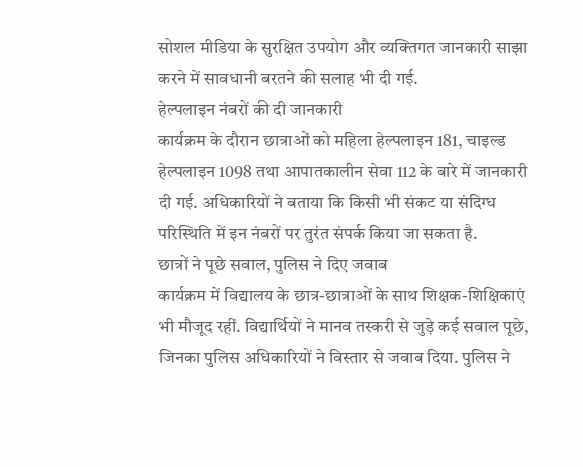सोशल मीडिया के सुरक्षित उपयोग और व्यक्तिगत जानकारी साझा करने में सावधानी बरतने की सलाह भी दी गई.
हेल्पलाइन नंबरों की दी जानकारी
कार्यक्रम के दौरान छात्राओं को महिला हेल्पलाइन 181, चाइल्ड हेल्पलाइन 1098 तथा आपातकालीन सेवा 112 के बारे में जानकारी दी गई. अधिकारियों ने बताया कि किसी भी संकट या संदिग्ध परिस्थिति में इन नंबरों पर तुरंत संपर्क किया जा सकता है.
छात्रों ने पूछे सवाल, पुलिस ने दिए जवाब
कार्यक्रम में विद्यालय के छात्र-छात्राओं के साथ शिक्षक-शिक्षिकाएं भी मौजूद रहीं. विद्यार्थियों ने मानव तस्करी से जुड़े कई सवाल पूछे, जिनका पुलिस अधिकारियों ने विस्तार से जवाब दिया. पुलिस ने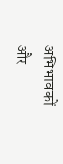अभिभावकों और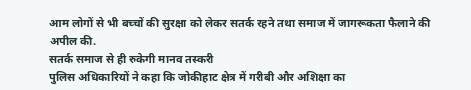आम लोगों से भी बच्चों की सुरक्षा को लेकर सतर्क रहने तथा समाज में जागरूकता फैलाने की अपील की.
सतर्क समाज से ही रुकेगी मानव तस्करी
पुलिस अधिकारियों ने कहा कि जोकीहाट क्षेत्र में गरीबी और अशिक्षा का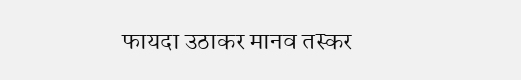फायदा उठाकर मानव तस्कर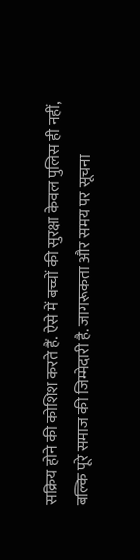सक्रिय होने की कोशिश करते हैं. ऐसे में बच्चों की सुरक्षा केवल पुलिस ही नहीं, बल्कि पूरे समाज की जिम्मेदारी है. जागरूकता और समय पर सूचना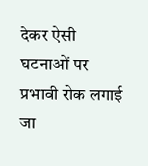देकर ऐसी घटनाओं पर प्रभावी रोक लगाई जा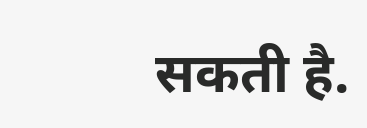सकती है.